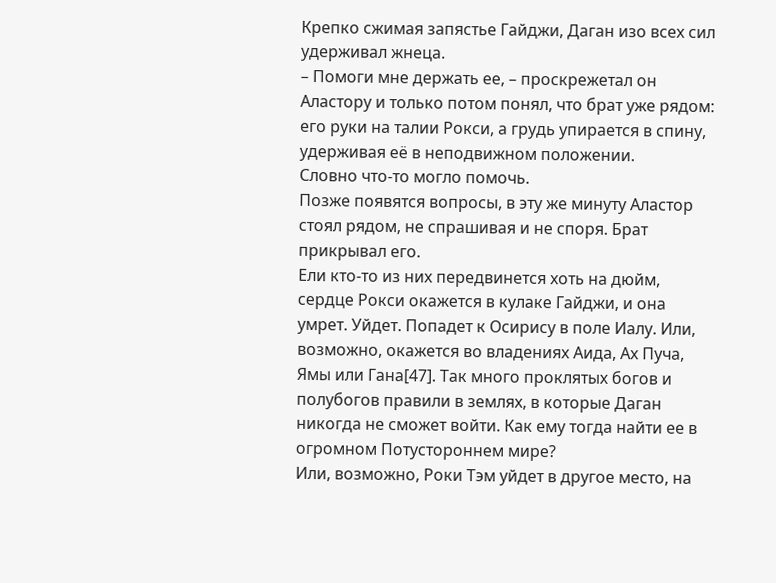Крепко сжимая запястье Гайджи, Даган изо всех сил удерживал жнеца.
– Помоги мне держать ее, – проскрежетал он Аластору и только потом понял, что брат уже рядом: его руки на талии Рокси, а грудь упирается в спину, удерживая её в неподвижном положении.
Словно что-то могло помочь.
Позже появятся вопросы, в эту же минуту Аластор стоял рядом, не спрашивая и не споря. Брат прикрывал его.
Ели кто-то из них передвинется хоть на дюйм, сердце Рокси окажется в кулаке Гайджи, и она умрет. Уйдет. Попадет к Осирису в поле Иалу. Или, возможно, окажется во владениях Аида, Ах Пуча, Ямы или Гана[47]. Так много проклятых богов и полубогов правили в землях, в которые Даган никогда не сможет войти. Как ему тогда найти ее в огромном Потустороннем мире?
Или, возможно, Роки Тэм уйдет в другое место, на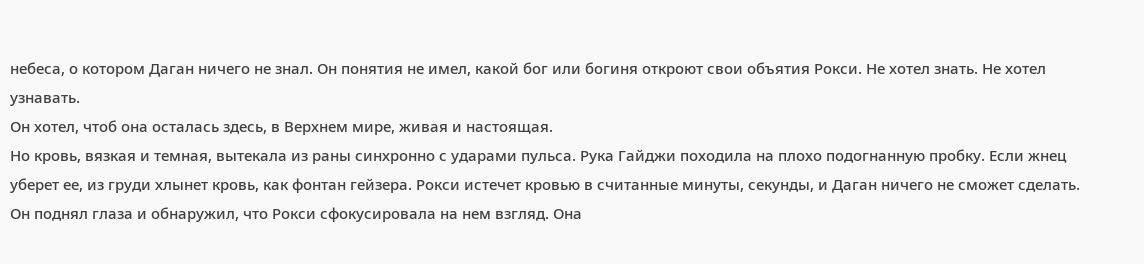небеса, о котором Даган ничего не знал. Он понятия не имел, какой бог или богиня откроют свои объятия Рокси. Не хотел знать. Не хотел узнавать.
Он хотел, чтоб она осталась здесь, в Верхнем мире, живая и настоящая.
Но кровь, вязкая и темная, вытекала из раны синхронно с ударами пульса. Рука Гайджи походила на плохо подогнанную пробку. Если жнец уберет ее, из груди хлынет кровь, как фонтан гейзера. Рокси истечет кровью в считанные минуты, секунды, и Даган ничего не сможет сделать.
Он поднял глаза и обнаружил, что Рокси сфокусировала на нем взгляд. Она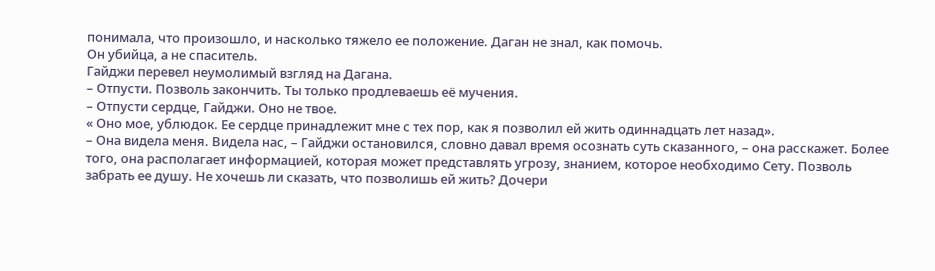понимала, что произошло, и насколько тяжело ее положение. Даган не знал, как помочь.
Он убийца, а не спаситель.
Гайджи перевел неумолимый взгляд на Дагана.
– Отпусти. Позволь закончить. Ты только продлеваешь её мучения.
– Отпусти сердце, Гайджи. Оно не твое.
« Оно мое, ублюдок. Ее сердце принадлежит мне с тех пор, как я позволил ей жить одиннадцать лет назад».
– Она видела меня. Видела нас, – Гайджи остановился, словно давал время осознать суть сказанного, – она расскажет. Более того, она располагает информацией, которая может представлять угрозу, знанием, которое необходимо Сету. Позволь забрать ее душу. Не хочешь ли сказать, что позволишь ей жить? Дочери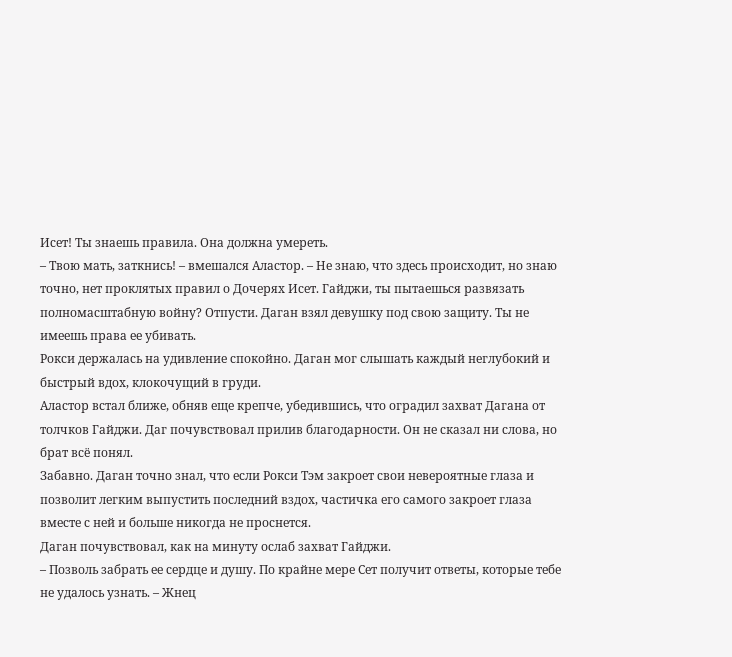Исет! Ты знаешь правила. Она должна умереть.
– Твою мать, заткнись! – вмешался Аластор. – Не знаю, что здесь происходит, но знаю точно, нет проклятых правил о Дочерях Исет. Гайджи, ты пытаешься развязать полномасштабную войну? Отпусти. Даган взял девушку под свою защиту. Ты не имеешь права ее убивать.
Рокси держалась на удивление спокойно. Даган мог слышать каждый неглубокий и быстрый вдох, клокочущий в груди.
Аластор встал ближе, обняв еще крепче, убедившись, что оградил захват Дагана от толчков Гайджи. Даг почувствовал прилив благодарности. Он не сказал ни слова, но брат всё понял.
Забавно. Даган точно знал, что если Рокси Тэм закроет свои невероятные глаза и позволит легким выпустить последний вздох, частичка его самого закроет глаза вместе с ней и больше никогда не проснется.
Даган почувствовал, как на минуту ослаб захват Гайджи.
– Позволь забрать ее сердце и душу. По крайне мере Сет получит ответы, которые тебе не удалось узнать. – Жнец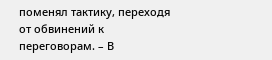поменял тактику, переходя от обвинений к переговорам. – В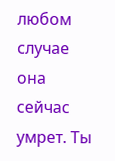любом случае она сейчас умрет. Ты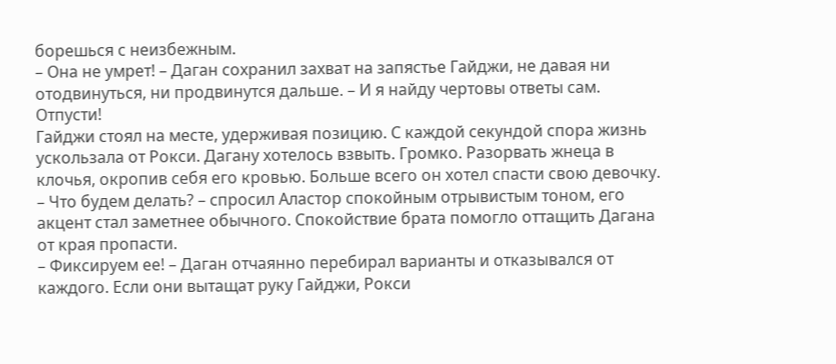борешься с неизбежным.
– Она не умрет! – Даган сохранил захват на запястье Гайджи, не давая ни отодвинуться, ни продвинутся дальше. – И я найду чертовы ответы сам. Отпусти!
Гайджи стоял на месте, удерживая позицию. С каждой секундой спора жизнь ускользала от Рокси. Дагану хотелось взвыть. Громко. Разорвать жнеца в клочья, окропив себя его кровью. Больше всего он хотел спасти свою девочку.
– Что будем делать? – спросил Аластор спокойным отрывистым тоном, его акцент стал заметнее обычного. Спокойствие брата помогло оттащить Дагана от края пропасти.
– Фиксируем ее! – Даган отчаянно перебирал варианты и отказывался от каждого. Если они вытащат руку Гайджи, Рокси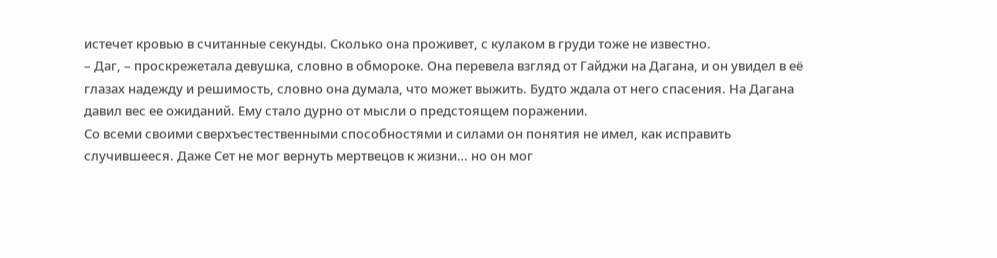истечет кровью в считанные секунды. Сколько она проживет, с кулаком в груди тоже не известно.
– Даг, – проскрежетала девушка, словно в обмороке. Она перевела взгляд от Гайджи на Дагана, и он увидел в её глазах надежду и решимость, словно она думала, что может выжить. Будто ждала от него спасения. На Дагана давил вес ее ожиданий. Ему стало дурно от мысли о предстоящем поражении.
Со всеми своими сверхъестественными способностями и силами он понятия не имел, как исправить случившееся. Даже Сет не мог вернуть мертвецов к жизни… но он мог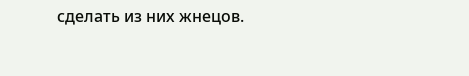сделать из них жнецов.